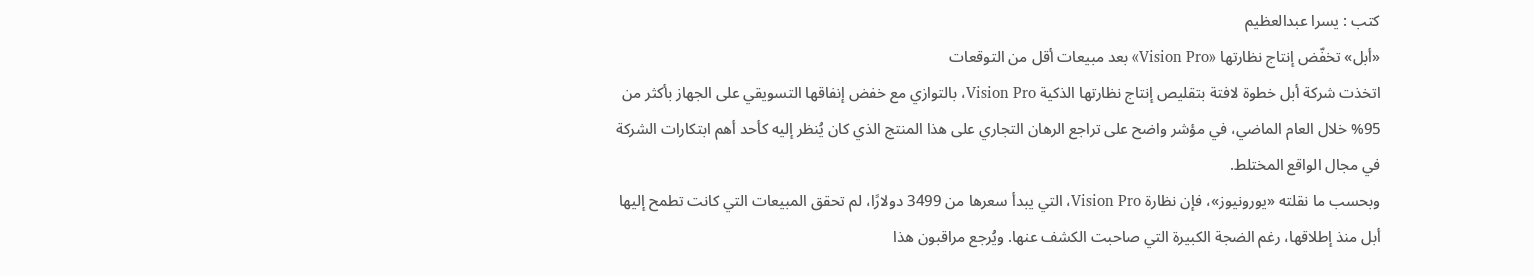كتب : يسرا عبدالعظيم
«أبل» تخفّض إنتاج نظارتها «Vision Pro» بعد مبيعات أقل من التوقعات
اتخذت شركة أبل خطوة لافتة بتقليص إنتاج نظارتها الذكية Vision Pro، بالتوازي مع خفض إنفاقها التسويقي على الجهاز بأكثر من 95% خلال العام الماضي، في مؤشر واضح على تراجع الرهان التجاري على هذا المنتج الذي كان يُنظر إليه كأحد أهم ابتكارات الشركة في مجال الواقع المختلط.
وبحسب ما نقلته «يورونيوز»، فإن نظارة Vision Pro، التي يبدأ سعرها من 3499 دولارًا، لم تحقق المبيعات التي كانت تطمح إليها أبل منذ إطلاقها، رغم الضجة الكبيرة التي صاحبت الكشف عنها. ويُرجع مراقبون هذا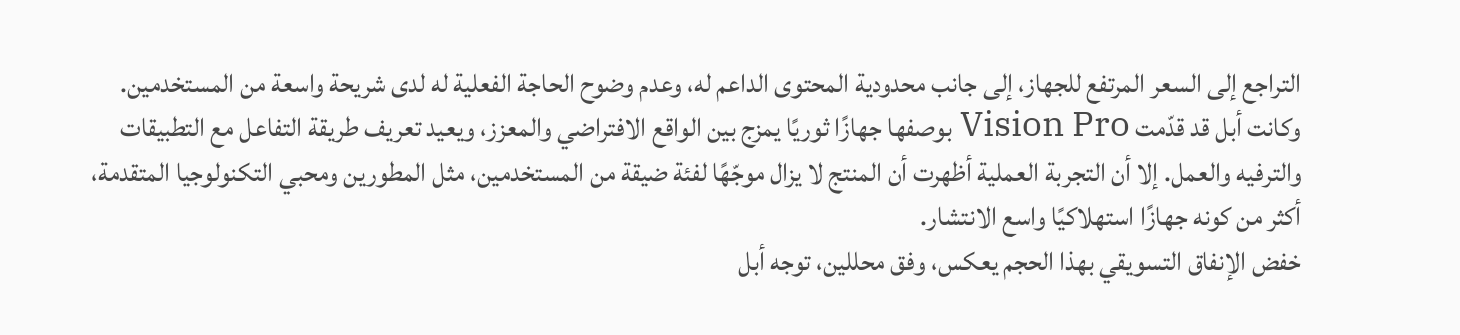التراجع إلى السعر المرتفع للجهاز، إلى جانب محدودية المحتوى الداعم له، وعدم وضوح الحاجة الفعلية له لدى شريحة واسعة من المستخدمين.
وكانت أبل قد قدّمت Vision Pro بوصفها جهازًا ثوريًا يمزج بين الواقع الافتراضي والمعزز، ويعيد تعريف طريقة التفاعل مع التطبيقات والترفيه والعمل. إلا أن التجربة العملية أظهرت أن المنتج لا يزال موجّهًا لفئة ضيقة من المستخدمين، مثل المطورين ومحبي التكنولوجيا المتقدمة، أكثر من كونه جهازًا استهلاكيًا واسع الانتشار.
خفض الإنفاق التسويقي بهذا الحجم يعكس، وفق محللين، توجه أبل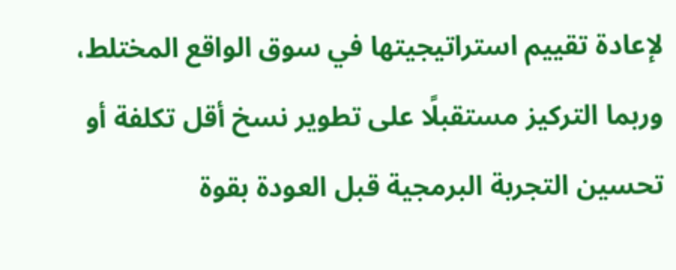لإعادة تقييم استراتيجيتها في سوق الواقع المختلط، وربما التركيز مستقبلًا على تطوير نسخ أقل تكلفة أو تحسين التجربة البرمجية قبل العودة بقوة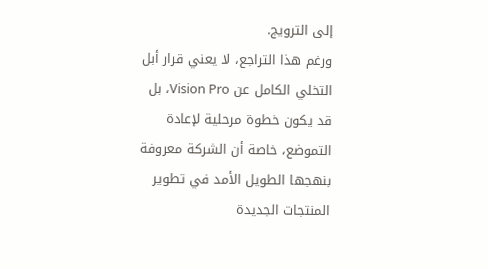إلى الترويج.
ورغم هذا التراجع، لا يعني قرار أبل التخلي الكامل عن Vision Pro، بل قد يكون خطوة مرحلية لإعادة التموضع، خاصة أن الشركة معروفة بنهجها الطويل الأمد في تطوير المنتجات الجديدة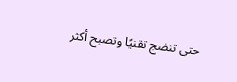حتى تنضج تقنيًا وتصبح أكثر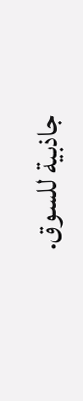جاذبية للسوق.